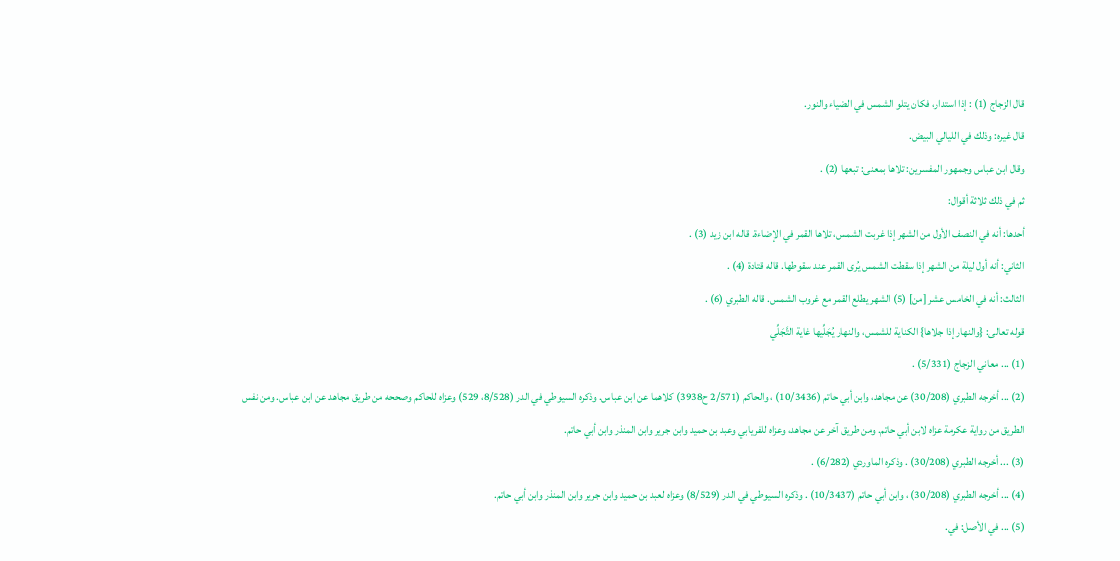قال الزجاج (1) : إذا استدار، فكان يتلو الشمس في الضياء والنور.
قال غيره: وذلك في الليالي البيض.
وقال ابن عباس وجمهور المفسرين: تلاها بمعنى: تبعها (2) .
ثم في ذلك ثلاثة أقوال:
أحدها: أنه في النصف الأول من الشهر إذا غربت الشمس، تلاها القمر في الإضاءة. قاله ابن زيد (3) .
الثاني: أنه أول ليلة من الشهر إذا سقطت الشمس يُرى القمر عند سقوطها. قاله قتادة (4) .
الثالث: أنه في الخامس عشر [من] (5) الشهر يطلع القمر مع غروب الشمس. قاله الطبري (6) .
قوله تعالى: {والنهار إذا جلاها} الكناية للشمس، والنهار يُجَلِّيها غاية التَّجَلِّي
(1) ... معاني الزجاج (5/331) .
(2) ... أخرجه الطبري (30/208) عن مجاهد، وابن أبي حاتم (10/3436) ، والحاكم (2/571 ح3938) كلاهما عن ابن عباس. وذكره السيوطي في الدر (8/528، 529) وعزاه للحاكم وصححه من طريق مجاهد عن ابن عباس. ومن نفس الطريق من رواية عكرمة عزاه لابن أبي حاتم. ومن طريق آخر عن مجاهد، وعزاه للفريابي وعبد بن حميد وابن جرير وابن المنذر وابن أبي حاتم.
(3) ... أخرجه الطبري (30/208) . وذكره الماوردي (6/282) .
(4) ... أخرجه الطبري (30/208) ، وابن أبي حاتم (10/3437) . وذكره السيوطي في الدر (8/529) وعزاه لعبد بن حميد وابن جرير وابن المنذر وابن أبي حاتم.
(5) ... في الأصل: في.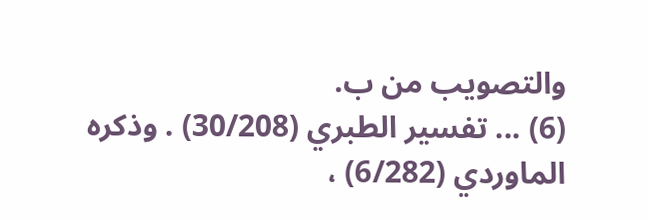والتصويب من ب.
(6) ... تفسير الطبري (30/208) . وذكره الماوردي (6/282) ،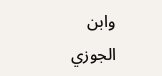وابن الجوزي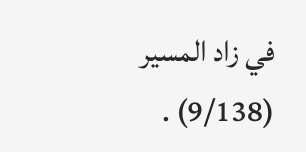في زاد المسير (9/138) .